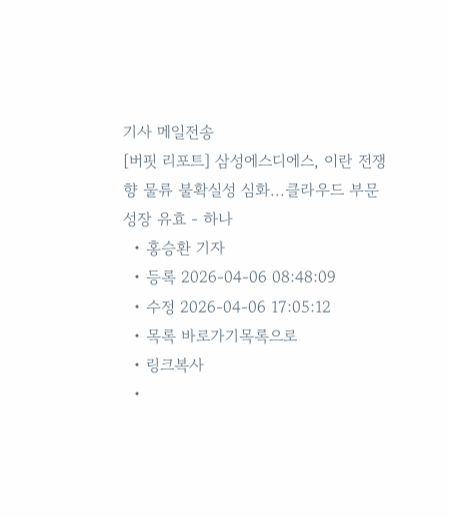기사 메일전송
[버핏 리포트] 삼성에스디에스, 이란 전쟁향 물류 불확실성 심화...클라우드 부문 성장 유효 - 하나
  • 홍승환 기자
  • 등록 2026-04-06 08:48:09
  • 수정 2026-04-06 17:05:12
  • 목록 바로가기목록으로
  • 링크복사
  •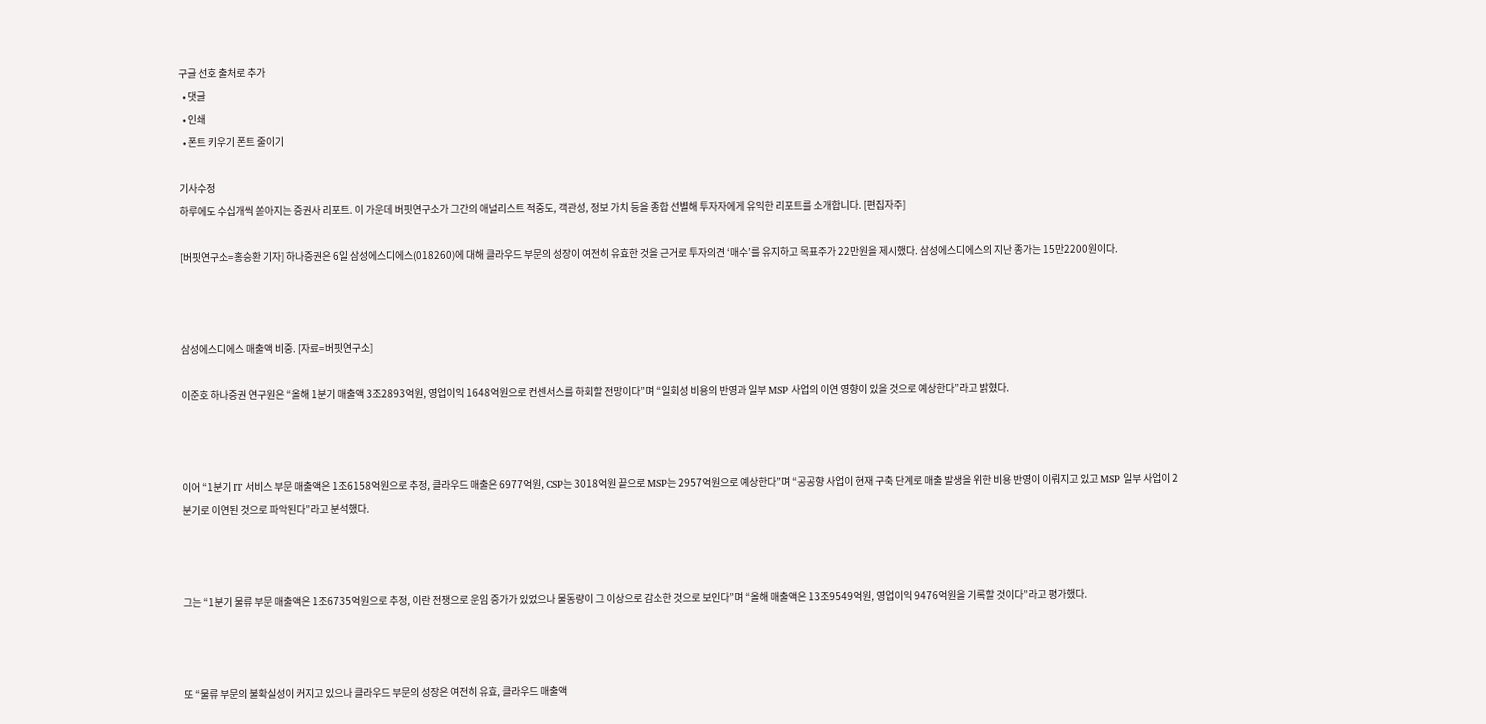구글 선호 출처로 추가
  • 댓글
  • 인쇄
  • 폰트 키우기 폰트 줄이기

기사수정
하루에도 수십개씩 쏟아지는 증권사 리포트. 이 가운데 버핏연구소가 그간의 애널리스트 적중도, 객관성, 정보 가치 등을 종합 선별해 투자자에게 유익한 리포트를 소개합니다. [편집자주]

[버핏연구소=홍승환 기자] 하나증권은 6일 삼성에스디에스(018260)에 대해 클라우드 부문의 성장이 여전히 유효한 것을 근거로 투자의견 ‘매수’를 유지하고 목표주가 22만원을 제시했다. 삼성에스디에스의 지난 종가는 15만2200원이다.



삼성에스디에스 매출액 비중. [자료=버핏연구소]

이준호 하나증권 연구원은 “올해 1분기 매출액 3조2893억원, 영업이익 1648억원으로 컨센서스를 하회할 전망이다”며 “일회성 비용의 반영과 일부 MSP 사업의 이연 영향이 있을 것으로 예상한다”라고 밝혔다.



이어 “1분기 IT 서비스 부문 매출액은 1조6158억원으로 추정, 클라우드 매출은 6977억원, CSP는 3018억원 끝으로 MSP는 2957억원으로 예상한다”며 “공공향 사업이 현재 구축 단계로 매출 발생을 위한 비용 반영이 이뤄지고 있고 MSP 일부 사업이 2분기로 이연된 것으로 파악된다”라고 분석했다.



그는 “1분기 물류 부문 매출액은 1조6735억원으로 추정, 이란 전쟁으로 운임 증가가 있었으나 물동량이 그 이상으로 감소한 것으로 보인다”며 “올해 매출액은 13조9549억원, 영업이익 9476억원을 기록할 것이다”라고 평가했다.



또 “물류 부문의 불확실성이 커지고 있으나 클라우드 부문의 성장은 여전히 유효, 클라우드 매출액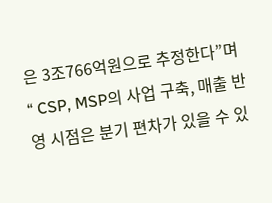은 3조766억원으로 추정한다”며 “ CSP, MSP의 사업 구축, 매출 반영 시점은 분기 편차가 있을 수 있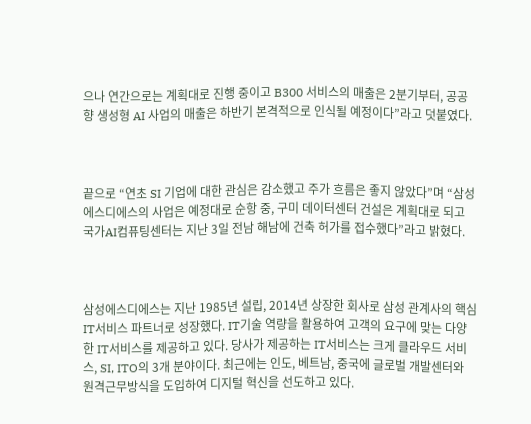으나 연간으로는 계획대로 진행 중이고 B300 서비스의 매출은 2분기부터, 공공향 생성형 AI 사업의 매출은 하반기 본격적으로 인식될 예정이다”라고 덧붙였다.



끝으로 “연초 SI 기업에 대한 관심은 감소했고 주가 흐름은 좋지 않았다”며 “삼성에스디에스의 사업은 예정대로 순항 중, 구미 데이터센터 건설은 계획대로 되고 국가AI컴퓨팅센터는 지난 3일 전남 해남에 건축 허가를 접수했다”라고 밝혔다.



삼성에스디에스는 지난 1985년 설립, 2014년 상장한 회사로 삼성 관계사의 핵심 IT서비스 파트너로 성장했다. IT기술 역량을 활용하여 고객의 요구에 맞는 다양한 IT서비스를 제공하고 있다. 당사가 제공하는 IT서비스는 크게 클라우드 서비스, SI, ITO의 3개 분야이다. 최근에는 인도, 베트남, 중국에 글로벌 개발센터와 원격근무방식을 도입하여 디지털 혁신을 선도하고 있다.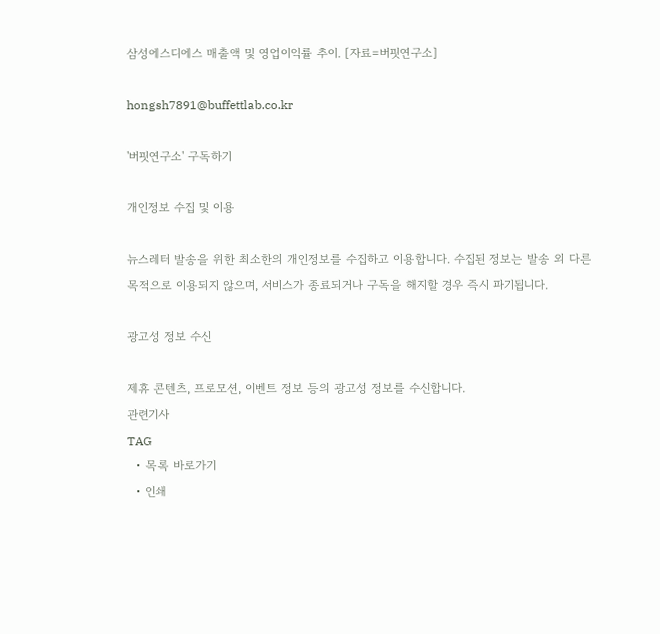삼성에스디에스 매출액 및 영업이익률 추이. [자료=버핏연구소]

hongsh7891@buffettlab.co.kr

'버핏연구소' 구독하기

개인정보 수집 및 이용

뉴스레터 발송을 위한 최소한의 개인정보를 수집하고 이용합니다. 수집된 정보는 발송 외 다른 목적으로 이용되지 않으며, 서비스가 종료되거나 구독을 해지할 경우 즉시 파기됩니다.

광고성 정보 수신

제휴 콘텐츠, 프로모션, 이벤트 정보 등의 광고성 정보를 수신합니다.
관련기사
TAG
  • 목록 바로가기
  • 인쇄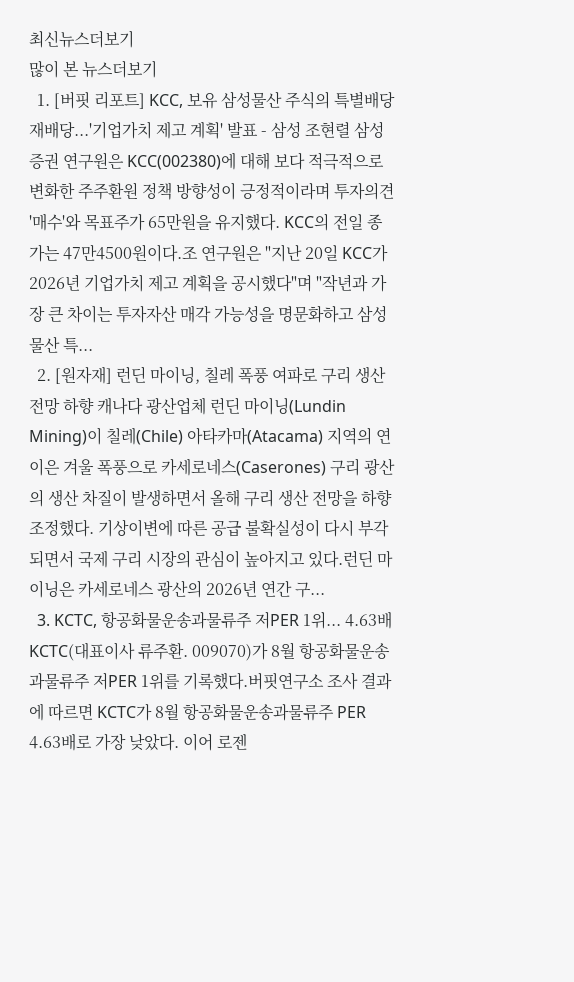최신뉴스더보기
많이 본 뉴스더보기
  1. [버핏 리포트] KCC, 보유 삼성물산 주식의 특별배당 재배당...'기업가치 제고 계획' 발표 - 삼성 조현렬 삼성증권 연구원은 KCC(002380)에 대해 보다 적극적으로 변화한 주주환원 정책 방향성이 긍정적이라며 투자의견 '매수'와 목표주가 65만원을 유지했다. KCC의 전일 종가는 47만4500원이다.조 연구원은 "지난 20일 KCC가 2026년 기업가치 제고 계획을 공시했다"며 "작년과 가장 큰 차이는 투자자산 매각 가능성을 명문화하고 삼성물산 특...
  2. [원자재] 런딘 마이닝, 칠레 폭풍 여파로 구리 생산 전망 하향 캐나다 광산업체 런딘 마이닝(Lundin Mining)이 칠레(Chile) 아타카마(Atacama) 지역의 연이은 겨울 폭풍으로 카세로네스(Caserones) 구리 광산의 생산 차질이 발생하면서 올해 구리 생산 전망을 하향 조정했다. 기상이변에 따른 공급 불확실성이 다시 부각되면서 국제 구리 시장의 관심이 높아지고 있다.런딘 마이닝은 카세로네스 광산의 2026년 연간 구...
  3. KCTC, 항공화물운송과물류주 저PER 1위... 4.63배 KCTC(대표이사 류주환. 009070)가 8월 항공화물운송과물류주 저PER 1위를 기록했다.버핏연구소 조사 결과에 따르면 KCTC가 8월 항공화물운송과물류주 PER 4.63배로 가장 낮았다. 이어 로젠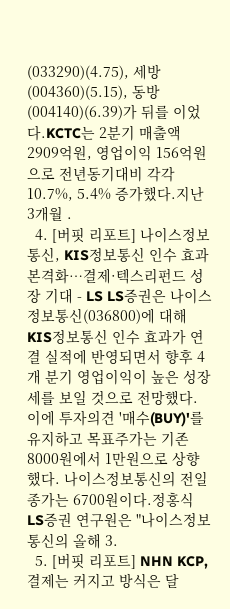(033290)(4.75), 세방(004360)(5.15), 동방(004140)(6.39)가 뒤를 이었다.KCTC는 2분기 매출액 2909억원, 영업이익 156억원으로 전년동기대비 각각 10.7%, 5.4% 증가했다.지난 3개월 .
  4. [버핏 리포트] 나이스정보통신, KIS정보통신 인수 효과 본격화…결제·텍스리펀드 성장 기대 - LS LS증권은 나이스정보통신(036800)에 대해 KIS정보통신 인수 효과가 연결 실적에 반영되면서 향후 4개 분기 영업이익이 높은 성장세를 보일 것으로 전망했다. 이에 투자의견 '매수(BUY)'를 유지하고 목표주가는 기존 8000원에서 1만원으로 상향했다. 나이스정보통신의 전일 종가는 6700원이다.정홍식 LS증권 연구원은 "나이스정보통신의 올해 3.
  5. [버핏 리포트] NHN KCP, 결제는 커지고 방식은 달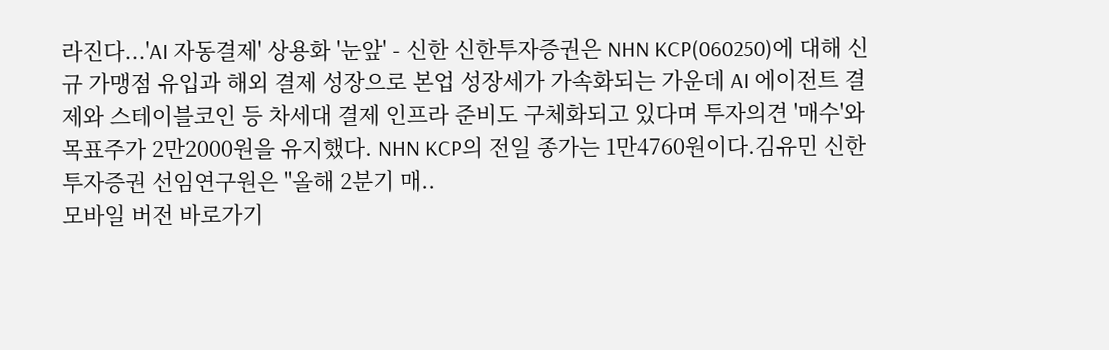라진다...'AI 자동결제' 상용화 '눈앞' - 신한 신한투자증권은 NHN KCP(060250)에 대해 신규 가맹점 유입과 해외 결제 성장으로 본업 성장세가 가속화되는 가운데 AI 에이전트 결제와 스테이블코인 등 차세대 결제 인프라 준비도 구체화되고 있다며 투자의견 '매수'와 목표주가 2만2000원을 유지했다. NHN KCP의 전일 종가는 1만4760원이다.김유민 신한투자증권 선임연구원은 "올해 2분기 매..
모바일 버전 바로가기